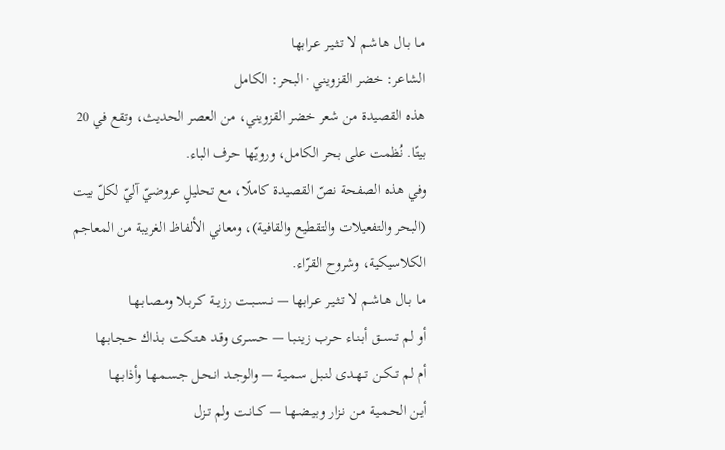مـا بـال هـاشـم لا تـثـيـر عـرابها
الشاعر: خضر القزويني · البحر: الكامل
هذه القصيدة من شعر خضر القزويني، من العصر الحديث، وتقع في 20 بيتًا. نُظمت على بحر الكامل، ورويّها حرف الباء.
وفي هذه الصفحة نصّ القصيدة كاملًا، مع تحليلٍ عروضيّ آليّ لكلّ بيت (البحر والتفعيلات والتقطيع والقافية)، ومعاني الألفاظ الغريبة من المعاجم الكلاسيكية، وشروح القرّاء.
مـا بـال هـاشـم لا تـثـيـر عـرابها — نــســبــت رزيــة كـربـلا ومـصـابـهـا
أو لم تــســق أبـنـاء حـرب زيـنـبـا — حـسـرى وقـد هـتـكـت بـذاك حـجـابـها
أم لم تــكــن تــهـدى لنـبـل سـمـيـة — والوجــد انـحـل جـسـمـهـا وأذابـهـا
أيـن الحـمـيـة مـن نـزار وبـيـضـهـا — كــانـت ولم تـزل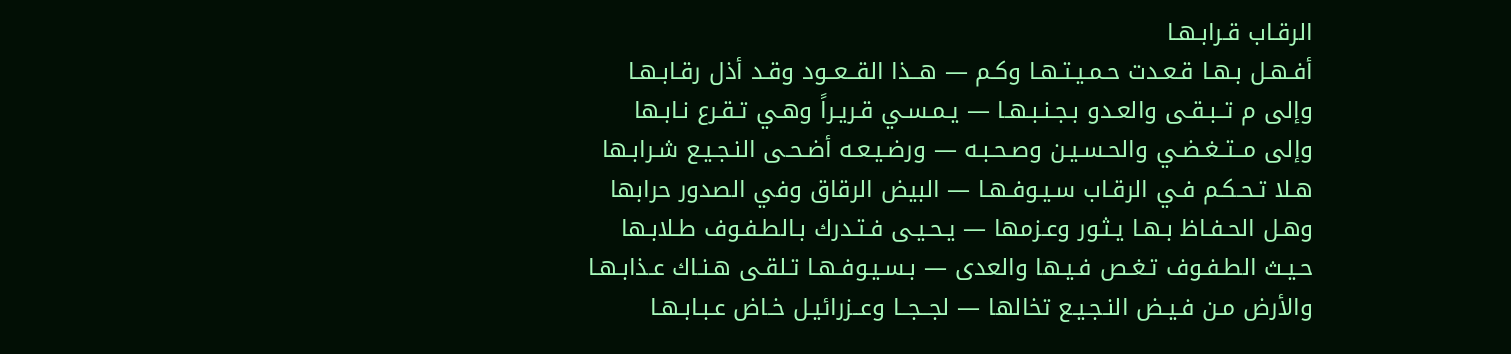الرقـاب قـرابـهـا
أفـهـل بـهـا قـعـدت حـمـيـتـهـا وكـم — هــذا القــعــود وقـد أذل رقـابـهـا
وإلى م تــبـقـى والعـدو بـجـنـبـهـا — يـمـسـي قـريـراً وهـي تـقـرع نـابـها
وإلى مــتــغـضـي والحـسـيـن وصـحـبـه — ورضـيـعـه أضـحـى النـجـيـع شـرابـها
هـلا تـحـكـم فـي الرقـاب سـيـوفـهـا — البيض الرقاق وفي الصدور حرابها
وهـل الحـفـاظ بـهـا يـثـور وعـزمها — يـحـيـى فـتـدرك بـالطـفـوف طـلابـها
حـيـث الطـفـوف تـغـص فـيـها والعدى — بـسـيـوفـهـا تـلقـى هـنـاك عـذابـهـا
والأرض مـن فـيـض النـجـيـع تخالها — لجــجــا وعــزرائيـل خـاض عـبـابـهـا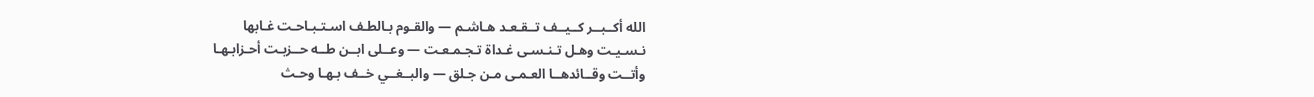الله أكــبــر كــيــف تــقـعـد هـاشـم — والقـوم بـالطـف اسـتـبـاحـت غـابها
نـسـيـت وهـل تـنـسـى غـداة تـجـمـعـت — وعــلى ابــن طــه حــزبـت أحـزابـهـا
وأتــت وقــائدهــا العـمـى مـن جـلق — والبــغــي خــف بـهـا وحـث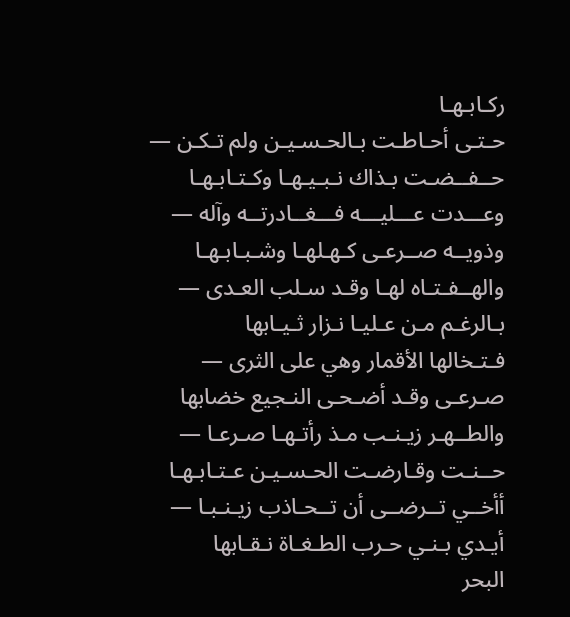ركـابـهـا
حـتـى أحـاطـت بـالحـسـيـن ولم تـكـن — حــفــضـت بـذاك نـبـيـهـا وكـتـابـهـا
وعـــدت عـــليـــه فـــغــادرتــه وآله — وذويــه صــرعـى كـهـلهـا وشـبـابـهـا
والهــفـتـاه لهـا وقـد سـلب العـدى — بـالرغـم مـن عـليـا نـزار ثـيـابها
فـتـخالها الأقمار وهي على الثرى — صـرعـى وقـد أضـحـى النـجيع خضابها
والطــهـر زيـنـب مـذ رأتـهـا صـرعـا — حــنـت وقـارضـت الحـسـيـن عـتـابـهـا
أأخــي تــرضــى أن تــحـاذب زيـنـبـا — أيـدي بـنـي حـرب الطـغـاة نـقـابها
البحر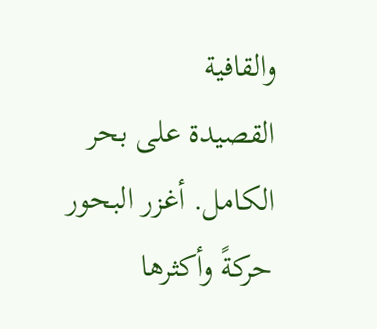والقافية
القصيدة على بحر الكامل. أغزر البحور حركةً وأكثرها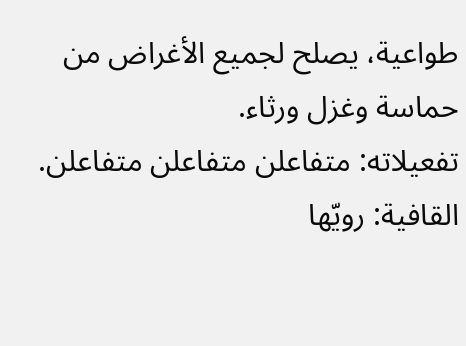طواعية، يصلح لجميع الأغراض من حماسة وغزل ورثاء.
تفعيلاته: متفاعلن متفاعلن متفاعلن.
القافية: رويّها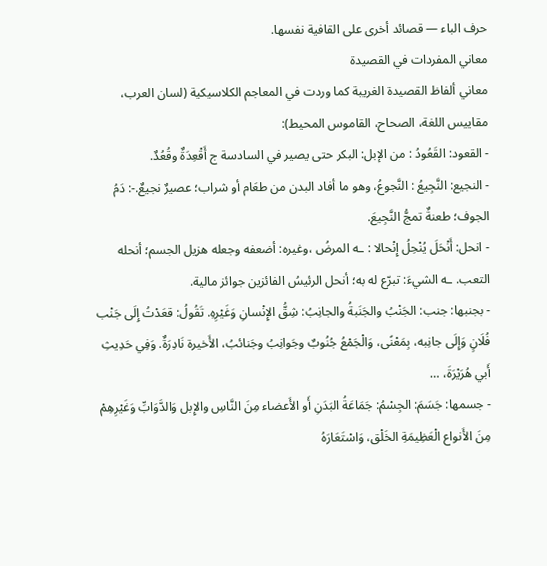حرف الباء — قصائد أخرى على القافية نفسها.
معاني المفردات في القصيدة
معاني ألفاظ القصيدة الغريبة كما وردت في المعاجم الكلاسيكية (لسان العرب، مقاييس اللغة، الصحاح، القاموس المحيط):
- القعود: القَعُودُ : من الإبل: البكر حتى يصير في السادسة ج أَقْعِدَةٌ وقُعُدٌ.
- النجيع: النَّجِيعُ : النَّجوعُ، وهو ما أفاد البدن من طعَام أو شراب؛ عصيرٌ نجيعٌ.-: دَمُ الجوف؛ طعنةٌ تمجُّ النَّجِيعَ.
- انحل: أَنْحَلَ يُنْحِلُ إِنْحالا : ـه المرضُ ،وغيره: أضعفه وجعله هزيل الجسم؛ أنحله التعب. ـه الشيءَ: تبرّع له به؛ أنحل الرئيسُ الفائزين جوائز مالية.
- بجنبها: جنب: الجَنْبُ والجَنَبةُ والجانِبُ: شِقُّ الإِنْسانِ وَغَيْرِهِ. تَقُولُ: قعَدْتُ إِلَى جَنْب فُلَانٍ وَإِلَى جانِبه، بِمَعْنًى، وَالْجَمْعُ جُنُوبٌ وجَوانِبُ وجَنائبُ، الأَخيرة نَادِرَةٌ. وَفِي حَدِيثِ أَبي هُرَيْرَةَ، …
- جسمها: جَسَمَ: الجِسْمُ: جَمَاعَةُ البَدَنِ أَو الأَعضاء مِنَ النَّاسِ والإِبل وَالدَّوَابِّ وَغَيْرِهِمْ مِنَ الأَنواع الْعَظِيمَةِ الخَلْق، وَاسْتَعَارَهُ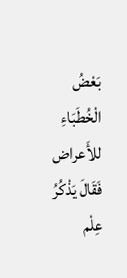بَعْضُ الْخُطَبَاءِ للأَعراض فَقَالَ يَذْكُرُ عِلْم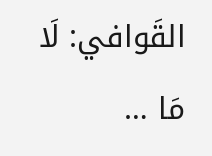القَوافي: لَا مَا …